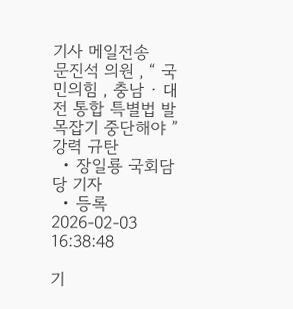기사 메일전송
문진석 의원 , “ 국민의힘 , 충남 · 대전 통합 특별법 발목잡기 중단해야 ” 강력 규탄
  • 장일룡 국회담당 기자
  • 등록 2026-02-03 16:38:48

기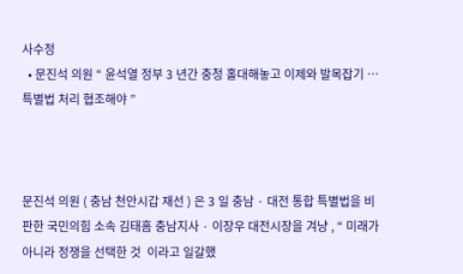사수정
  • 문진석 의원 “ 윤석열 정부 3 년간 충청 홀대해놓고 이제와 발목잡기 … 특별법 처리 협조해야 ”



문진석 의원 ( 충남 천안시갑 재선 ) 은 3 일 충남 · 대전 통합 특별법을 비판한 국민의힘 소속 김태흠 충남지사 · 이장우 대전시장을 겨냥 , “ 미래가 아니라 정쟁을 선택한 것  이라고 일갈했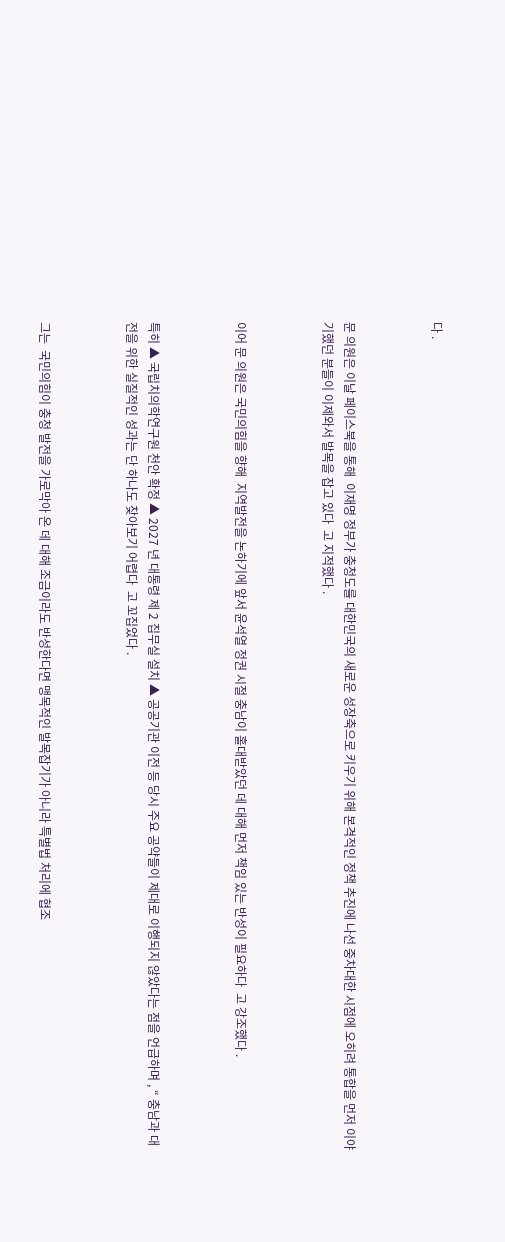다 .



문 의원은 이날 페이스북을 통해  이재명 정부가 충청도를 대한민국의 새로운 성장축으로 키우기 위해 본격적인 정책 추진에 나선 중차대한 시점에 오히려 통합을 먼저 이야기했던 분들이 이제와서 발목을 잡고 있다  고 지적했다 .



이어 문 의원은 국민의힘을 향해  지역발전을 논하기에 앞서 윤석열 정권 시절 충남이 홀대받았던 데 대해 먼저 책임 있는 반성이 필요하다  고 강조했다 .



특히 ▲ 국립치의학연구원 천안 확정 ▲ 2027 년 대통령 제 2 집무실 설치 ▲ 공공기관 이전 등 당시 주요 공약들이 제대로 이행되지 않았다는 점을 언급하며 , “ 충남과 대전을 위한 실질적인 성과는 단 하나도 찾아보기 어렵다  고 꼬집었다 .



그는  국민의힘이 충청 발전을 가로막아 온 데 대해 조금이라도 반성한다면 맹목적인 발목잡기가 아니라 특별법 처리에 협조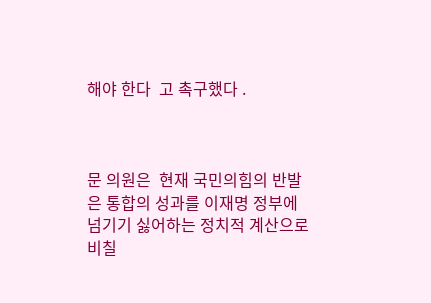해야 한다  고 촉구했다 .



문 의원은  현재 국민의힘의 반발은 통합의 성과를 이재명 정부에 넘기기 싫어하는 정치적 계산으로 비칠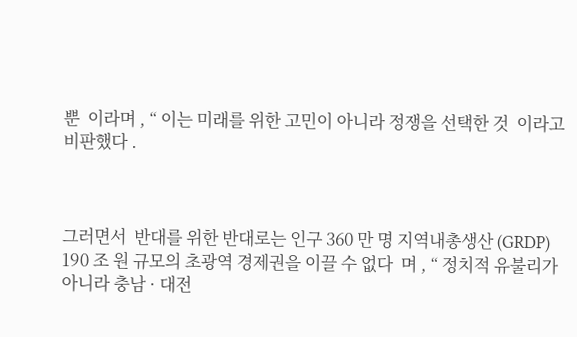뿐  이라며 , “ 이는 미래를 위한 고민이 아니라 정쟁을 선택한 것  이라고 비판했다 .



그러면서  반대를 위한 반대로는 인구 360 만 명 지역내총생산 (GRDP) 190 조 원 규모의 초광역 경제권을 이끌 수 없다  며 , “ 정치적 유불리가 아니라 충남 · 대전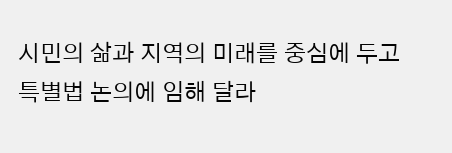시민의 삶과 지역의 미래를 중심에 두고 특별법 논의에 임해 달라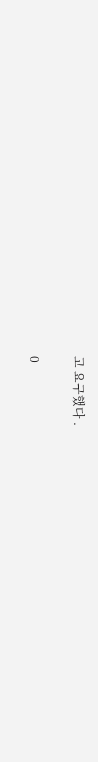고 요구했다 .

0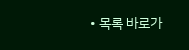• 목록 바로가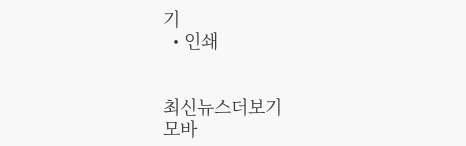기
  • 인쇄


최신뉴스더보기
모바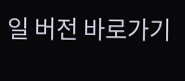일 버전 바로가기